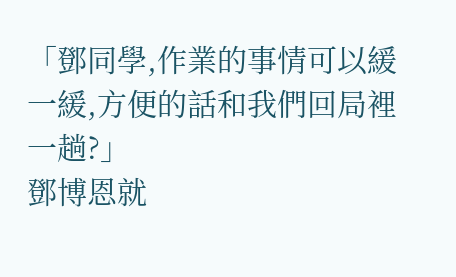「鄧同學,作業的事情可以緩一緩,方便的話和我們回局裡一趟?」
鄧博恩就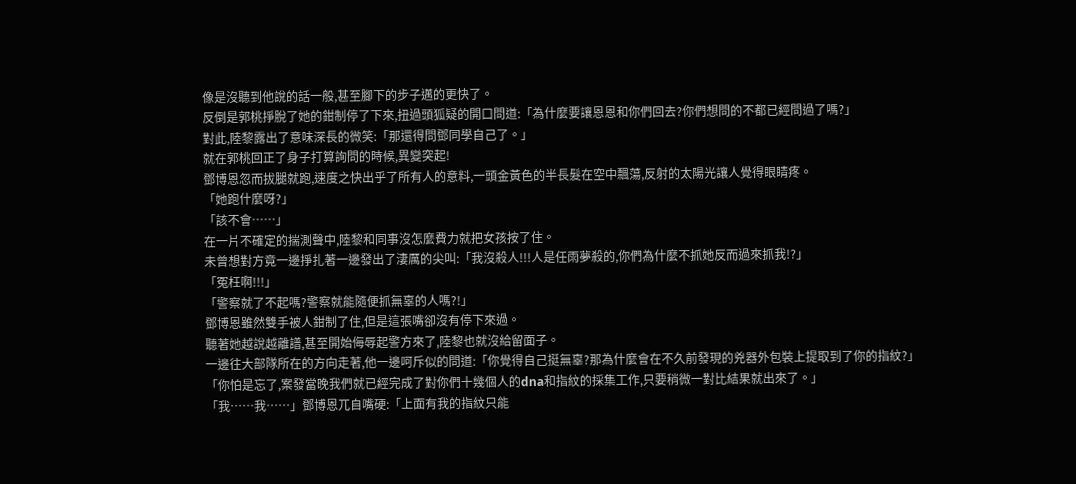像是沒聽到他說的話一般,甚至腳下的步子邁的更快了。
反倒是郭桃掙脫了她的鉗制停了下來,扭過頭狐疑的開口問道:「為什麼要讓恩恩和你們回去?你們想問的不都已經問過了嗎?」
對此,陸黎露出了意味深長的微笑:「那還得問鄧同學自己了。」
就在郭桃回正了身子打算詢問的時候,異變突起!
鄧博恩忽而拔腿就跑,速度之快出乎了所有人的意料,一頭金黃色的半長髮在空中飄蕩,反射的太陽光讓人覺得眼睛疼。
「她跑什麼呀?」
「該不會……」
在一片不確定的揣測聲中,陸黎和同事沒怎麼費力就把女孩按了住。
未曾想對方竟一邊掙扎著一邊發出了淒厲的尖叫:「我沒殺人!!!人是任雨夢殺的,你們為什麼不抓她反而過來抓我!?」
「冤枉啊!!!」
「警察就了不起嗎?警察就能隨便抓無辜的人嗎?!」
鄧博恩雖然雙手被人鉗制了住,但是這張嘴卻沒有停下來過。
聽著她越說越離譜,甚至開始侮辱起警方來了,陸黎也就沒給留面子。
一邊往大部隊所在的方向走著,他一邊呵斥似的問道:「你覺得自己挺無辜?那為什麼會在不久前發現的兇器外包裝上提取到了你的指紋?」
「你怕是忘了,案發當晚我們就已經完成了對你們十幾個人的dna和指紋的採集工作,只要稍微一對比結果就出來了。」
「我……我……」鄧博恩兀自嘴硬:「上面有我的指紋只能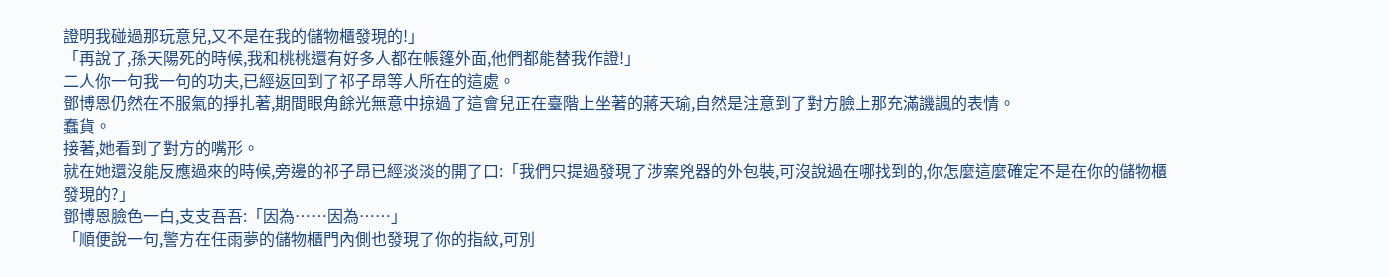證明我碰過那玩意兒,又不是在我的儲物櫃發現的!」
「再說了,孫天陽死的時候,我和桃桃還有好多人都在帳篷外面,他們都能替我作證!」
二人你一句我一句的功夫,已經返回到了祁子昂等人所在的這處。
鄧博恩仍然在不服氣的掙扎著,期間眼角餘光無意中掠過了這會兒正在臺階上坐著的蔣天瑜,自然是注意到了對方臉上那充滿譏諷的表情。
蠢貨。
接著,她看到了對方的嘴形。
就在她還沒能反應過來的時候,旁邊的祁子昂已經淡淡的開了口:「我們只提過發現了涉案兇器的外包裝,可沒說過在哪找到的,你怎麼這麼確定不是在你的儲物櫃發現的?」
鄧博恩臉色一白,支支吾吾:「因為……因為……」
「順便說一句,警方在任雨夢的儲物櫃門內側也發現了你的指紋,可別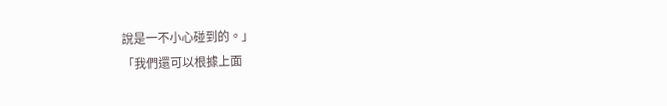說是一不小心碰到的。」
「我們還可以根據上面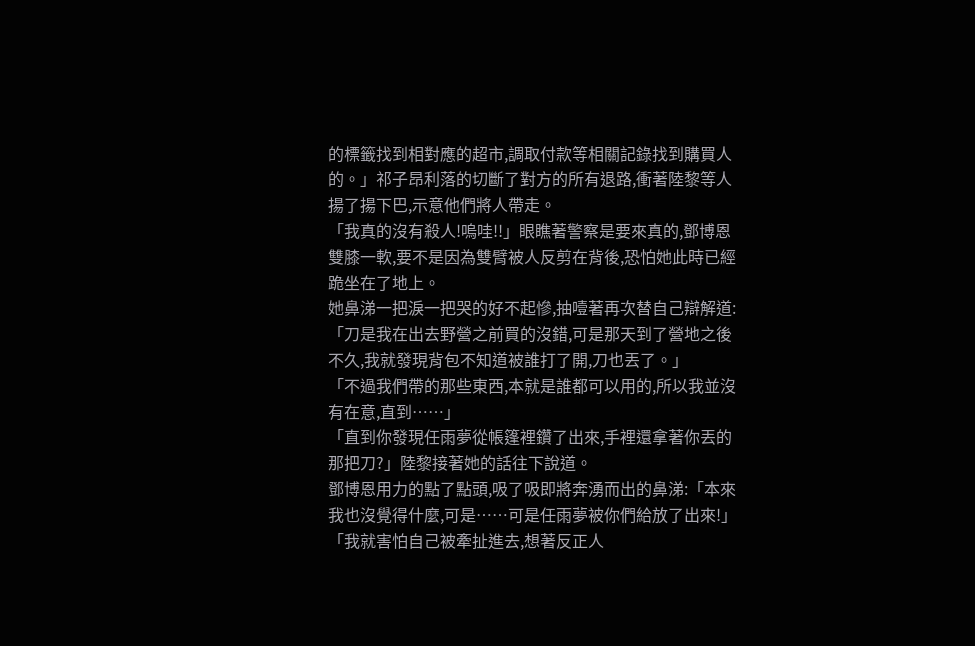的標籤找到相對應的超市,調取付款等相關記錄找到購買人的。」祁子昂利落的切斷了對方的所有退路,衝著陸黎等人揚了揚下巴,示意他們將人帶走。
「我真的沒有殺人!嗚哇!!」眼瞧著警察是要來真的,鄧博恩雙膝一軟,要不是因為雙臂被人反剪在背後,恐怕她此時已經跪坐在了地上。
她鼻涕一把淚一把哭的好不起慘,抽噎著再次替自己辯解道:「刀是我在出去野營之前買的沒錯,可是那天到了營地之後不久,我就發現背包不知道被誰打了開,刀也丟了。」
「不過我們帶的那些東西,本就是誰都可以用的,所以我並沒有在意,直到……」
「直到你發現任雨夢從帳篷裡鑽了出來,手裡還拿著你丟的那把刀?」陸黎接著她的話往下說道。
鄧博恩用力的點了點頭,吸了吸即將奔湧而出的鼻涕:「本來我也沒覺得什麼,可是……可是任雨夢被你們給放了出來!」
「我就害怕自己被牽扯進去,想著反正人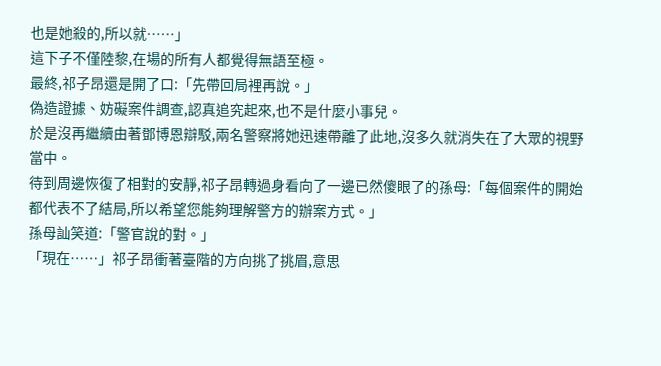也是她殺的,所以就……」
這下子不僅陸黎,在場的所有人都覺得無語至極。
最終,祁子昂還是開了口:「先帶回局裡再說。」
偽造證據、妨礙案件調查,認真追究起來,也不是什麼小事兒。
於是沒再繼續由著鄧博恩辯駁,兩名警察將她迅速帶離了此地,沒多久就消失在了大眾的視野當中。
待到周邊恢復了相對的安靜,祁子昂轉過身看向了一邊已然傻眼了的孫母:「每個案件的開始都代表不了結局,所以希望您能夠理解警方的辦案方式。」
孫母訕笑道:「警官說的對。」
「現在……」祁子昂衝著臺階的方向挑了挑眉,意思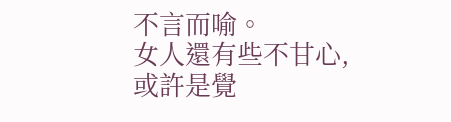不言而喻。
女人還有些不甘心,或許是覺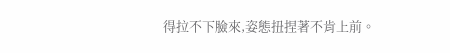得拉不下臉來,姿態扭捏著不肯上前。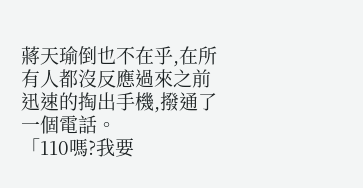蔣天瑜倒也不在乎,在所有人都沒反應過來之前迅速的掏出手機,撥通了一個電話。
「110嗎?我要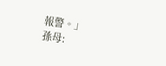報警。」
孫母: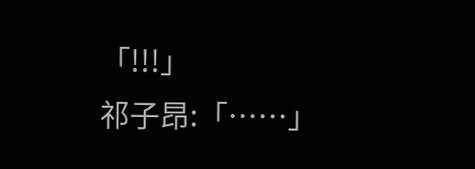「!!!」
祁子昂:「……」